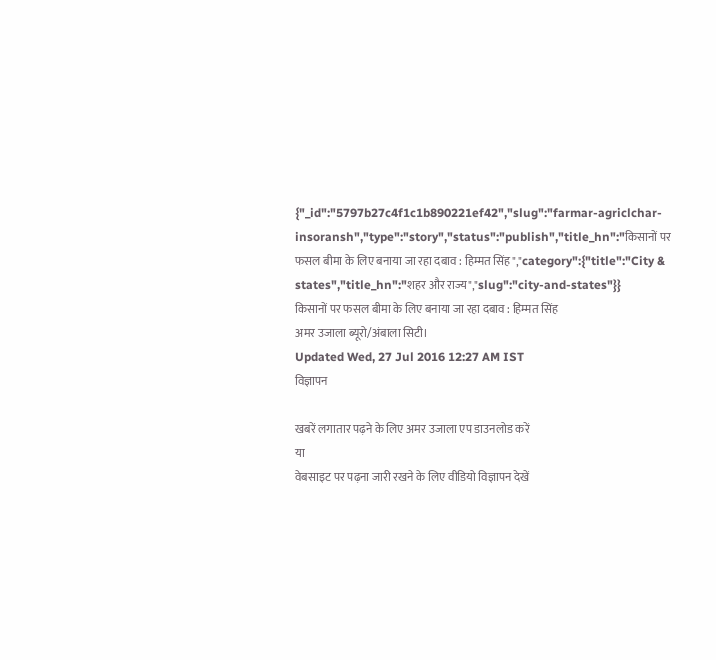{"_id":"5797b27c4f1c1b890221ef42","slug":"farmar-agriclchar-insoransh","type":"story","status":"publish","title_hn":"किसानों पर फसल बीमा के लिए बनाया जा रहा दबाव : हिम्मत सिंह","category":{"title":"City & states","title_hn":"शहर और राज्य","slug":"city-and-states"}}
किसानों पर फसल बीमा के लिए बनाया जा रहा दबाव : हिम्मत सिंह
अमर उजाला ब्यूरो/अंबाला सिटी।
Updated Wed, 27 Jul 2016 12:27 AM IST
विज्ञापन

खबरें लगातार पढ़ने के लिए अमर उजाला एप डाउनलोड करें
या
वेबसाइट पर पढ़ना जारी रखने के लिए वीडियो विज्ञापन देखें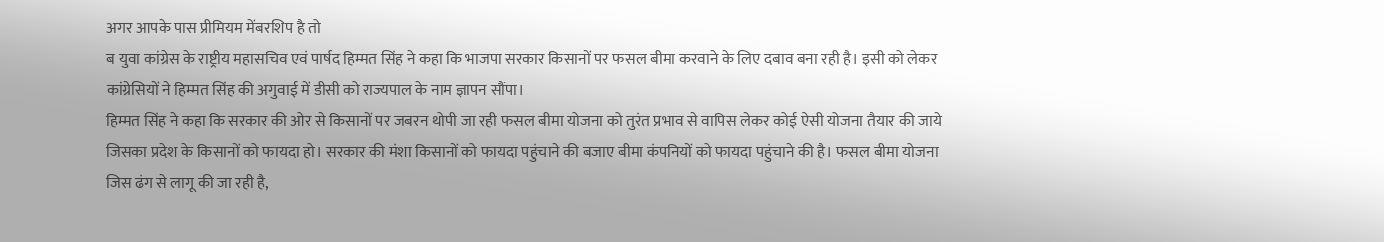अगर आपके पास प्रीमियम मेंबरशिप है तो
ब युवा कांग्रेस के राष्ट्रीय महासचिव एवं पार्षद हिम्मत सिंह ने कहा कि भाजपा सरकार किसानों पर फसल बीमा करवाने के लिए दबाव बना रही है। इसी को लेकर कांग्रेसियों ने हिम्मत सिंह की अगुवाई में डीसी को राज्यपाल के नाम ज्ञापन सौंपा।
हिम्मत सिंह ने कहा कि सरकार की ओर से किसानों पर जबरन थोपी जा रही फसल बीमा योजना को तुरंत प्रभाव से वापिस लेकर कोई ऐसी योजना तैयार की जाये जिसका प्रदेश के किसानों को फायदा हो। सरकार की मंशा किसानों को फायदा पहुंचाने की बजाए बीमा कंपनियों को फायदा पहुंचाने की है। फसल बीमा योजना जिस ढंग से लागू की जा रही है,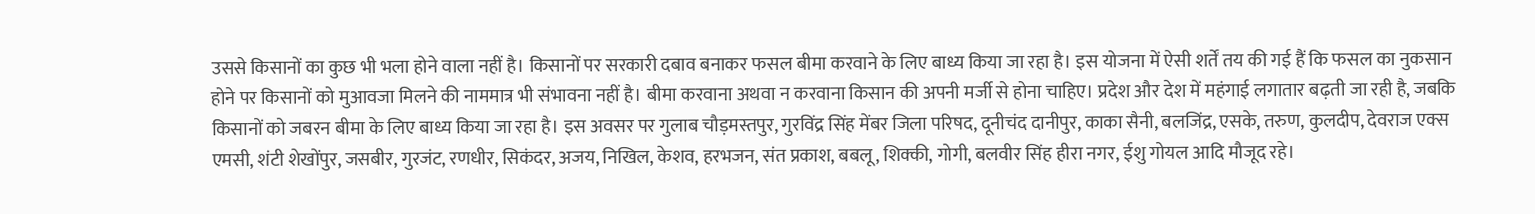उससे किसानों का कुछ भी भला होने वाला नहीं है। किसानों पर सरकारी दबाव बनाकर फसल बीमा करवाने के लिए बाध्य किया जा रहा है। इस योजना में ऐसी शर्तें तय की गई हैं कि फसल का नुकसान होने पर किसानों को मुआवजा मिलने की नाममात्र भी संभावना नहीं है। बीमा करवाना अथवा न करवाना किसान की अपनी मर्जी से होना चाहिए। प्रदेश और देश में महंगाई लगातार बढ़ती जा रही है, जबकि किसानों को जबरन बीमा के लिए बाध्य किया जा रहा है। इस अवसर पर गुलाब चौड़मस्तपुर, गुरविंद्र सिंह मेंबर जिला परिषद, दूनीचंद दानीपुर, काका सैनी, बलजिंद्र, एसके, तरुण, कुलदीप, देवराज एक्स एमसी, शंटी शेखोंपुर, जसबीर, गुरजंट, रणधीर, सिकंदर, अजय, निखिल, केशव, हरभजन, संत प्रकाश, बबलू, शिक्की, गोगी, बलवीर सिंह हीरा नगर, ईशु गोयल आदि मौजूद रहे।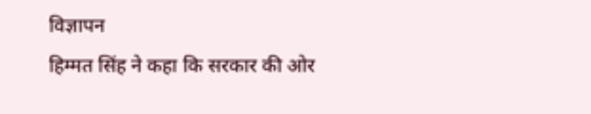विज्ञापन
हिम्मत सिंह ने कहा कि सरकार की ओर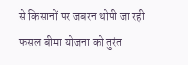से किसानों पर जबरन थोपी जा रही फसल बीमा योजना को तुरंत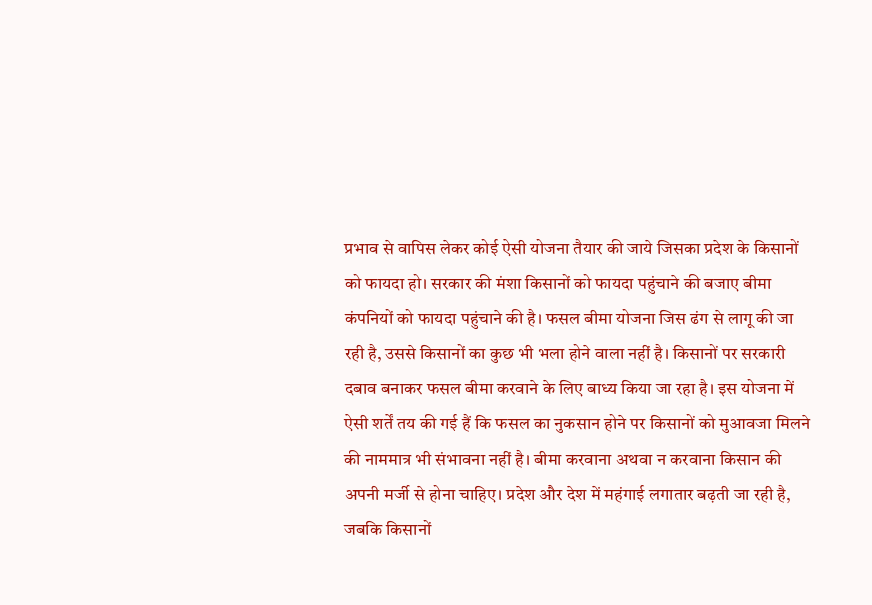प्रभाव से वापिस लेकर कोई ऐसी योजना तैयार की जाये जिसका प्रदेश के किसानों को फायदा हो। सरकार की मंशा किसानों को फायदा पहुंचाने की बजाए बीमा कंपनियों को फायदा पहुंचाने की है। फसल बीमा योजना जिस ढंग से लागू की जा रही है, उससे किसानों का कुछ भी भला होने वाला नहीं है। किसानों पर सरकारी दबाव बनाकर फसल बीमा करवाने के लिए बाध्य किया जा रहा है। इस योजना में ऐसी शर्तें तय की गई हैं कि फसल का नुकसान होने पर किसानों को मुआवजा मिलने की नाममात्र भी संभावना नहीं है। बीमा करवाना अथवा न करवाना किसान की अपनी मर्जी से होना चाहिए। प्रदेश और देश में महंगाई लगातार बढ़ती जा रही है, जबकि किसानों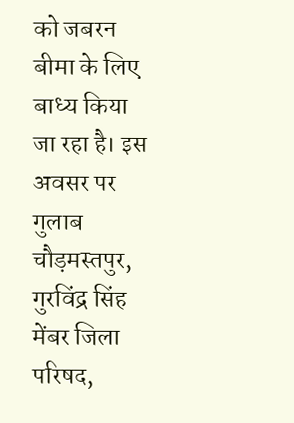को जबरन बीमा के लिए बाध्य किया जा रहा है। इस अवसर पर गुलाब चौड़मस्तपुर, गुरविंद्र सिंह मेंबर जिला परिषद,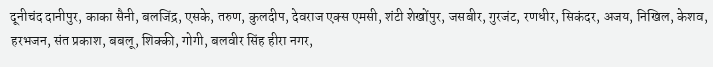दूनीचंद दानीपुर, काका सैनी, बलजिंद्र, एसके, तरुण, कुलदीप, देवराज एक्स एमसी, शंटी शेखोंपुर, जसबीर, गुरजंट, रणधीर, सिकंदर, अजय, निखिल, केशव, हरभजन, संत प्रकाश, बबलू, शिक्की, गोगी, बलवीर सिंह हीरा नगर,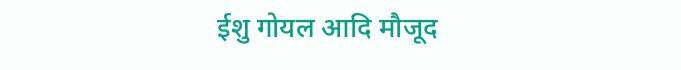ईशु गोयल आदि मौजूद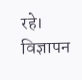रहे।
विज्ञापन